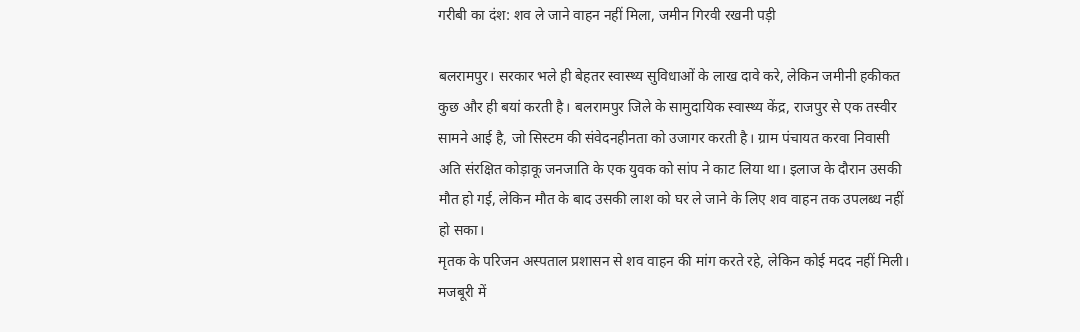गरीबी का दंश: शव ले जाने वाहन नहीं मिला, जमीन गिरवी रखनी पड़ी

बलरामपुर। सरकार भले ही बेहतर स्वास्थ्य सुविधाओं के लाख दावे करे, लेकिन जमीनी हकीकत कुछ और ही बयां करती है। बलरामपुर जिले के सामुदायिक स्वास्थ्य केंद्र, राजपुर से एक तस्वीर सामने आई है, जो सिस्टम की संवेदनहीनता को उजागर करती है। ग्राम पंचायत करवा निवासी अति संरक्षित कोड़ाकू जनजाति के एक युवक को सांप ने काट लिया था। इलाज के दौरान उसकी मौत हो गई, लेकिन मौत के बाद उसकी लाश को घर ले जाने के लिए शव वाहन तक उपलब्ध नहीं हो सका।
मृतक के परिजन अस्पताल प्रशासन से शव वाहन की मांग करते रहे, लेकिन कोई मदद नहीं मिली। मजबूरी में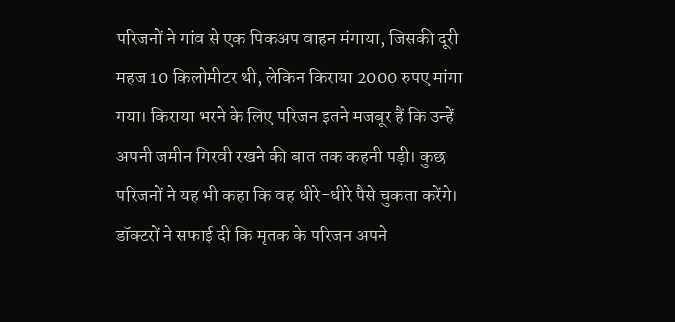परिजनों ने गांव से एक पिकअप वाहन मंगाया, जिसकी दूरी महज 10 किलोमीटर थी, लेकिन किराया 2000 रुपए मांगा गया। किराया भरने के लिए परिजन इतने मजबूर हैं कि उन्हें अपनी जमीन गिरवी रखने की बात तक कहनी पड़ी। कुछ परिजनों ने यह भी कहा कि वह धीरे-धीरे पैसे चुकता करेंगे।
डॉक्टरों ने सफाई दी कि मृतक के परिजन अपने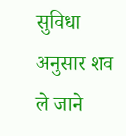सुविधा अनुसार शव ले जाने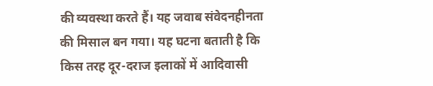की व्यवस्था करते हैं। यह जवाब संवेदनहीनता की मिसाल बन गया। यह घटना बताती है कि किस तरह दूर-दराज इलाकों में आदिवासी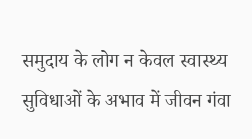समुदाय के लोग न केवल स्वास्थ्य सुविधाओं के अभाव में जीवन गंवा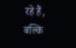रहे हैं, बल्कि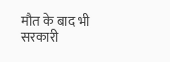मौत के बाद भी सरकारी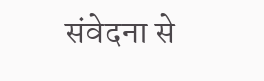संवेदना से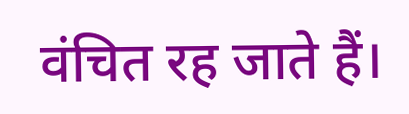वंचित रह जाते हैं।